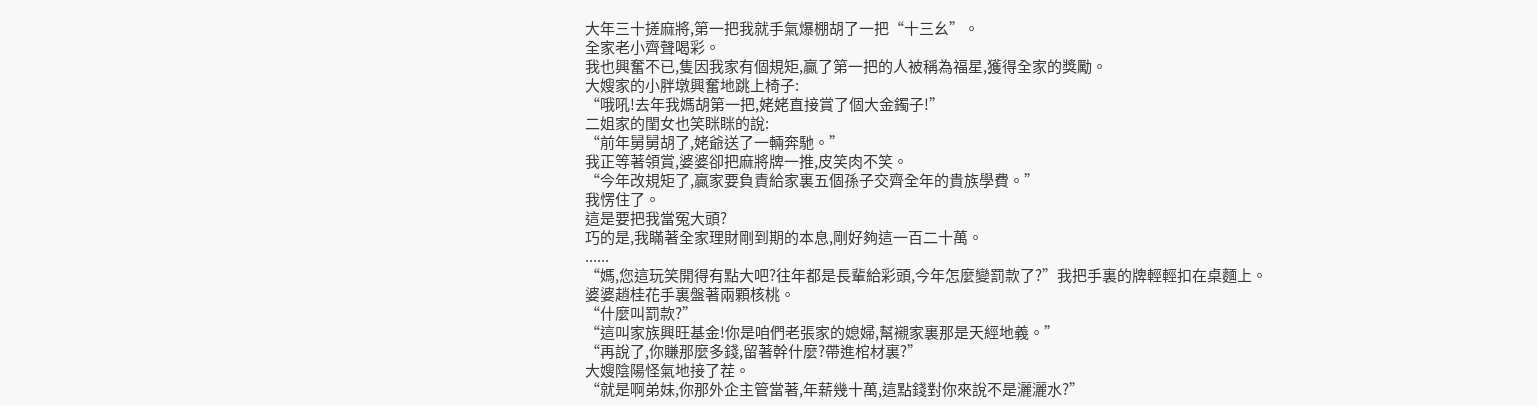大年三十搓麻將,第一把我就手氣爆棚胡了一把“十三幺”。
全家老小齊聲喝彩。
我也興奮不已,隻因我家有個規矩,贏了第一把的人被稱為福星,獲得全家的獎勵。
大嫂家的小胖墩興奮地跳上椅子:
“哦吼!去年我媽胡第一把,姥姥直接賞了個大金鐲子!”
二姐家的閨女也笑眯眯的說:
“前年舅舅胡了,姥爺送了一輛奔馳。”
我正等著領賞,婆婆卻把麻將牌一推,皮笑肉不笑。
“今年改規矩了,贏家要負責給家裏五個孫子交齊全年的貴族學費。”
我愣住了。
這是要把我當冤大頭?
巧的是,我瞞著全家理財剛到期的本息,剛好夠這一百二十萬。
......
“媽,您這玩笑開得有點大吧?往年都是長輩給彩頭,今年怎麼變罰款了?”我把手裏的牌輕輕扣在桌麵上。
婆婆趙桂花手裏盤著兩顆核桃。
“什麼叫罰款?”
“這叫家族興旺基金!你是咱們老張家的媳婦,幫襯家裏那是天經地義。”
“再說了,你賺那麼多錢,留著幹什麼?帶進棺材裏?”
大嫂陰陽怪氣地接了茬。
“就是啊弟妹,你那外企主管當著,年薪幾十萬,這點錢對你來說不是灑灑水?”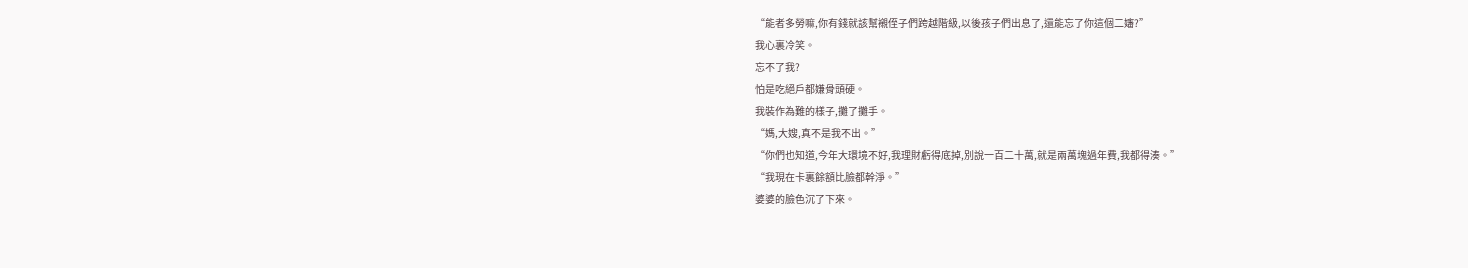“能者多勞嘛,你有錢就該幫襯侄子們跨越階級,以後孩子們出息了,還能忘了你這個二嬸?”
我心裏冷笑。
忘不了我?
怕是吃絕戶都嫌骨頭硬。
我裝作為難的樣子,攤了攤手。
“媽,大嫂,真不是我不出。”
“你們也知道,今年大環境不好,我理財虧得底掉,別說一百二十萬,就是兩萬塊過年費,我都得湊。”
“我現在卡裏餘額比臉都幹淨。”
婆婆的臉色沉了下來。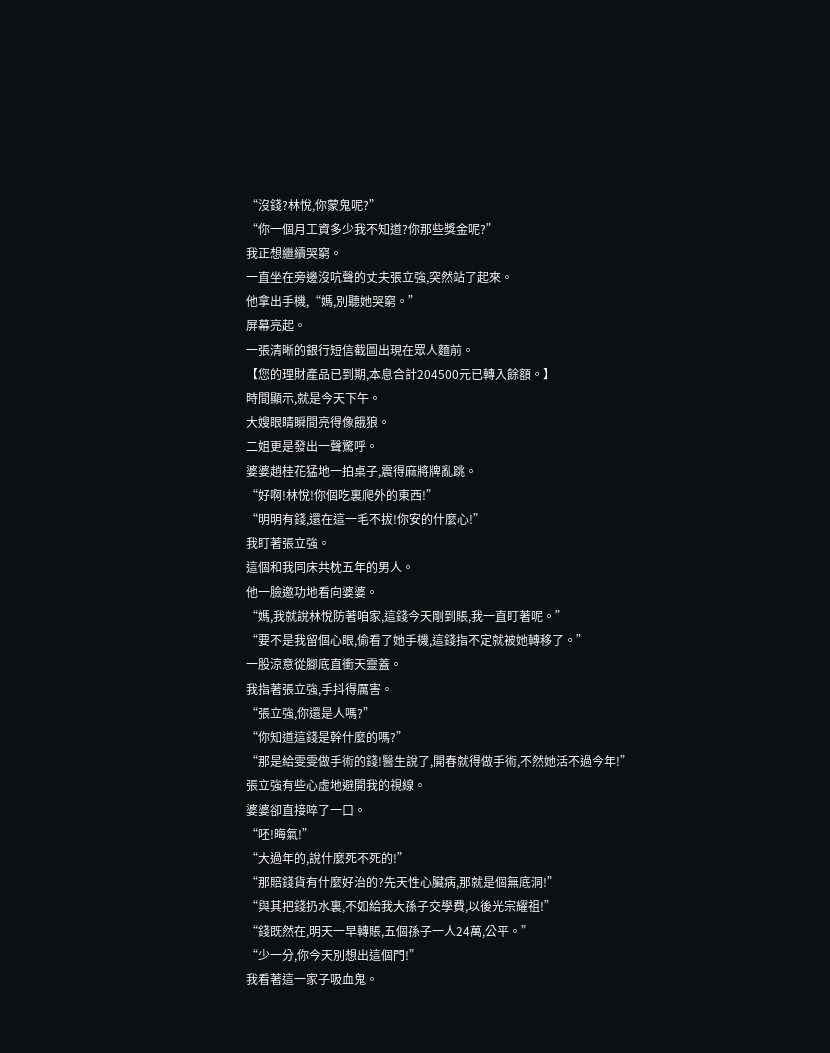“沒錢?林悅,你蒙鬼呢?”
“你一個月工資多少我不知道?你那些獎金呢?”
我正想繼續哭窮。
一直坐在旁邊沒吭聲的丈夫張立強,突然站了起來。
他拿出手機,“媽,別聽她哭窮。”
屏幕亮起。
一張清晰的銀行短信截圖出現在眾人麵前。
【您的理財產品已到期,本息合計204500元已轉入餘額。】
時間顯示,就是今天下午。
大嫂眼睛瞬間亮得像餓狼。
二姐更是發出一聲驚呼。
婆婆趙桂花猛地一拍桌子,震得麻將牌亂跳。
“好啊!林悅!你個吃裏爬外的東西!”
“明明有錢,還在這一毛不拔!你安的什麼心!”
我盯著張立強。
這個和我同床共枕五年的男人。
他一臉邀功地看向婆婆。
“媽,我就說林悅防著咱家,這錢今天剛到賬,我一直盯著呢。”
“要不是我留個心眼,偷看了她手機,這錢指不定就被她轉移了。”
一股涼意從腳底直衝天靈蓋。
我指著張立強,手抖得厲害。
“張立強,你還是人嗎?”
“你知道這錢是幹什麼的嗎?”
“那是給雯雯做手術的錢!醫生說了,開春就得做手術,不然她活不過今年!”
張立強有些心虛地避開我的視線。
婆婆卻直接啐了一口。
“呸!晦氣!”
“大過年的,說什麼死不死的!”
“那賠錢貨有什麼好治的?先天性心臟病,那就是個無底洞!”
“與其把錢扔水裏,不如給我大孫子交學費,以後光宗耀祖!”
“錢既然在,明天一早轉賬,五個孫子一人24萬,公平。”
“少一分,你今天別想出這個門!”
我看著這一家子吸血鬼。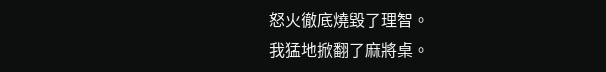怒火徹底燒毀了理智。
我猛地掀翻了麻將桌。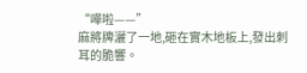“嘩啦——”
麻將牌灑了一地,砸在實木地板上,發出刺耳的脆響。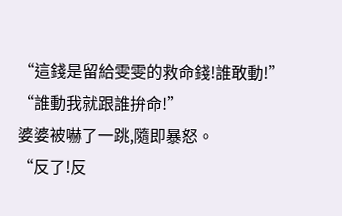“這錢是留給雯雯的救命錢!誰敢動!”
“誰動我就跟誰拚命!”
婆婆被嚇了一跳,隨即暴怒。
“反了!反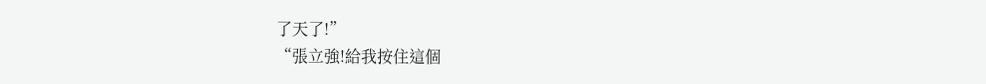了天了!”
“張立強!給我按住這個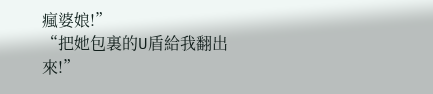瘋婆娘!”
“把她包裏的U盾給我翻出來!”